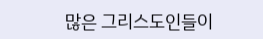많은 그리스도인들이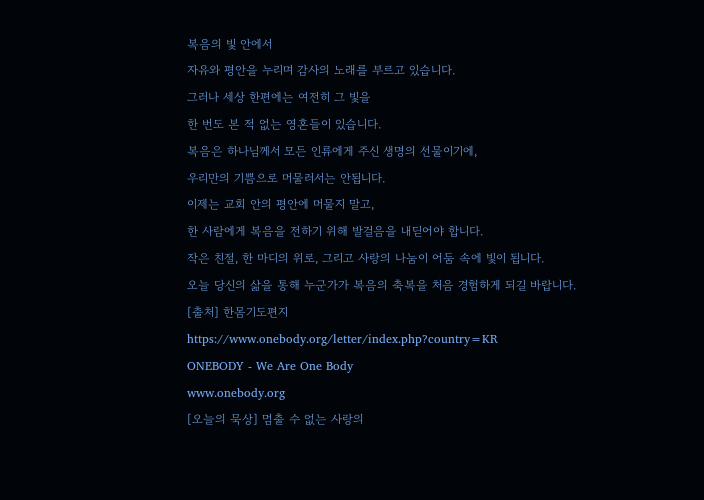복음의 빛 안에서
자유와 평안을 누리며 감사의 노래를 부르고 있습니다.
그러나 세상 한편에는 여전히 그 빛을
한 번도 본 적 없는 영혼들이 있습니다.
복음은 하나님께서 모든 인류에게 주신 생명의 선물이기에,
우리만의 기쁨으로 머물러서는 안됩니다.
이제는 교회 안의 평안에 머물지 말고,
한 사람에게 복음을 전하기 위해 발걸음을 내딛어야 합니다.
작은 친절, 한 마디의 위로, 그리고 사랑의 나눔이 어둠 속에 빛이 됩니다.
오늘 당신의 삶을 통해 누군가가 복음의 축복을 처음 경험하게 되길 바랍니다.
[출처] 한몸기도편지
https://www.onebody.org/letter/index.php?country=KR
ONEBODY - We Are One Body
www.onebody.org
[오늘의 묵상] 멈출 수 없는 사랑의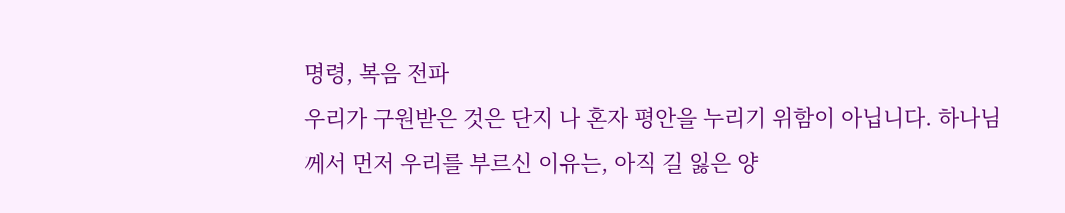명령, 복음 전파
우리가 구원받은 것은 단지 나 혼자 평안을 누리기 위함이 아닙니다. 하나님께서 먼저 우리를 부르신 이유는, 아직 길 잃은 양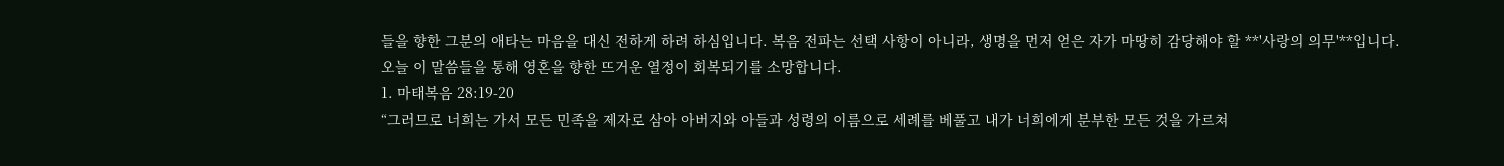들을 향한 그분의 애타는 마음을 대신 전하게 하려 하심입니다. 복음 전파는 선택 사항이 아니라, 생명을 먼저 얻은 자가 마땅히 감당해야 할 **'사랑의 의무'**입니다. 오늘 이 말씀들을 통해 영혼을 향한 뜨거운 열정이 회복되기를 소망합니다.
1. 마태복음 28:19-20
“그러므로 너희는 가서 모든 민족을 제자로 삼아 아버지와 아들과 성령의 이름으로 세례를 베풀고 내가 너희에게 분부한 모든 것을 가르쳐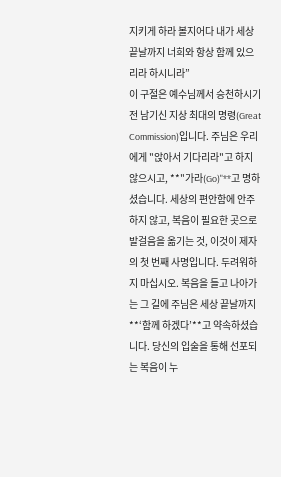지키게 하라 볼지어다 내가 세상 끝날까지 너희와 항상 함께 있으리라 하시니라”
이 구절은 예수님께서 승천하시기 전 남기신 지상 최대의 명령(Great Commission)입니다. 주님은 우리에게 "앉아서 기다리라"고 하지 않으시고, **"가라(Go)"**고 명하셨습니다. 세상의 편안함에 안주하지 않고, 복음이 필요한 곳으로 발걸음을 옮기는 것, 이것이 제자의 첫 번째 사명입니다. 두려워하지 마십시오. 복음을 들고 나아가는 그 길에 주님은 세상 끝날까지 **‘함께 하겠다’**고 약속하셨습니다. 당신의 입술을 통해 선포되는 복음이 누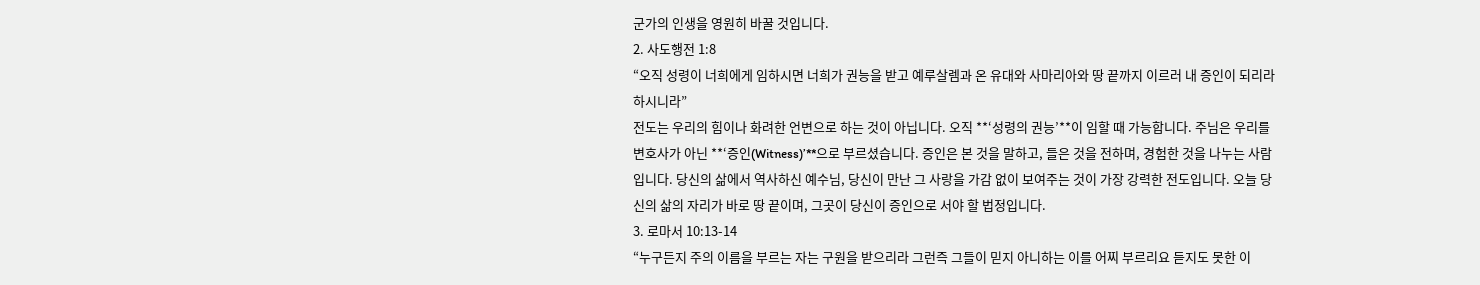군가의 인생을 영원히 바꿀 것입니다.
2. 사도행전 1:8
“오직 성령이 너희에게 임하시면 너희가 권능을 받고 예루살렘과 온 유대와 사마리아와 땅 끝까지 이르러 내 증인이 되리라 하시니라”
전도는 우리의 힘이나 화려한 언변으로 하는 것이 아닙니다. 오직 **‘성령의 권능’**이 임할 때 가능합니다. 주님은 우리를 변호사가 아닌 **‘증인(Witness)’**으로 부르셨습니다. 증인은 본 것을 말하고, 들은 것을 전하며, 경험한 것을 나누는 사람입니다. 당신의 삶에서 역사하신 예수님, 당신이 만난 그 사랑을 가감 없이 보여주는 것이 가장 강력한 전도입니다. 오늘 당신의 삶의 자리가 바로 땅 끝이며, 그곳이 당신이 증인으로 서야 할 법정입니다.
3. 로마서 10:13-14
“누구든지 주의 이름을 부르는 자는 구원을 받으리라 그런즉 그들이 믿지 아니하는 이를 어찌 부르리요 듣지도 못한 이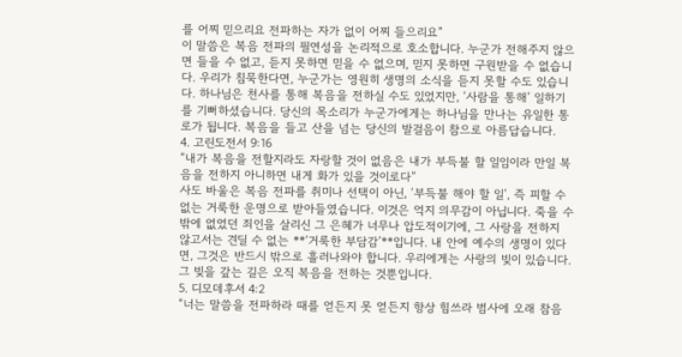를 어찌 믿으리요 전파하는 자가 없이 어찌 들으리요”
이 말씀은 복음 전파의 필연성을 논리적으로 호소합니다. 누군가 전해주지 않으면 들을 수 없고, 듣지 못하면 믿을 수 없으며, 믿지 못하면 구원받을 수 없습니다. 우리가 침묵한다면, 누군가는 영원히 생명의 소식을 듣지 못할 수도 있습니다. 하나님은 천사를 통해 복음을 전하실 수도 있었지만, ‘사람을 통해’ 일하기를 기뻐하셨습니다. 당신의 목소리가 누군가에게는 하나님을 만나는 유일한 통로가 됩니다. 복음을 들고 산을 넘는 당신의 발걸음이 참으로 아름답습니다.
4. 고린도전서 9:16
“내가 복음을 전할지라도 자랑할 것이 없음은 내가 부득불 할 일임이라 만일 복음을 전하지 아니하면 내게 화가 있을 것이로다”
사도 바울은 복음 전파를 취미나 선택이 아닌, ‘부득불 해야 할 일’, 즉 피할 수 없는 거룩한 운명으로 받아들였습니다. 이것은 억지 의무감이 아닙니다. 죽을 수밖에 없었던 죄인을 살리신 그 은혜가 너무나 압도적이기에, 그 사랑을 전하지 않고서는 견딜 수 없는 **‘거룩한 부담감’**입니다. 내 안에 예수의 생명이 있다면, 그것은 반드시 밖으로 흘러나와야 합니다. 우리에게는 사랑의 빚이 있습니다. 그 빚을 갚는 길은 오직 복음을 전하는 것뿐입니다.
5. 디모데후서 4:2
“너는 말씀을 전파하라 때를 얻든지 못 얻든지 항상 힘쓰라 범사에 오래 참음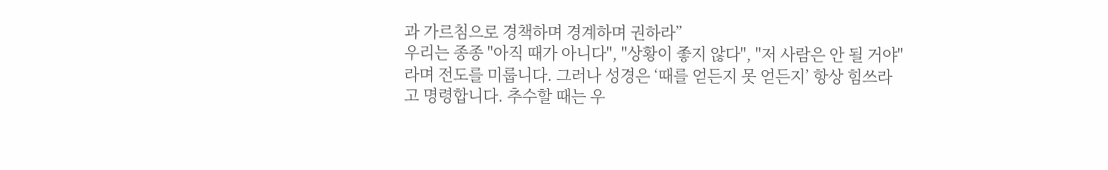과 가르침으로 경책하며 경계하며 권하라”
우리는 종종 "아직 때가 아니다", "상황이 좋지 않다", "저 사람은 안 될 거야"라며 전도를 미룹니다. 그러나 성경은 ‘때를 얻든지 못 얻든지’ 항상 힘쓰라고 명령합니다. 추수할 때는 우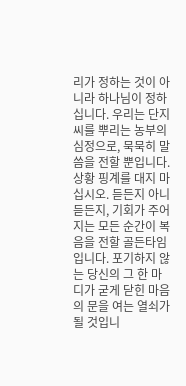리가 정하는 것이 아니라 하나님이 정하십니다. 우리는 단지 씨를 뿌리는 농부의 심정으로, 묵묵히 말씀을 전할 뿐입니다. 상황 핑계를 대지 마십시오. 듣든지 아니 듣든지, 기회가 주어지는 모든 순간이 복음을 전할 골든타임입니다. 포기하지 않는 당신의 그 한 마디가 굳게 닫힌 마음의 문을 여는 열쇠가 될 것입니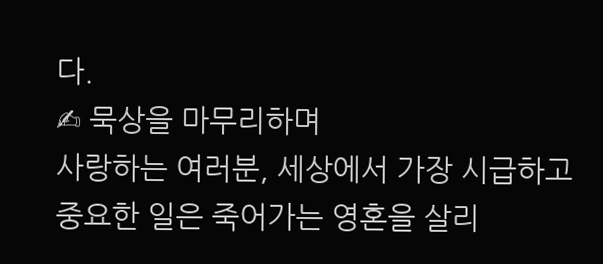다.
✍ 묵상을 마무리하며
사랑하는 여러분, 세상에서 가장 시급하고 중요한 일은 죽어가는 영혼을 살리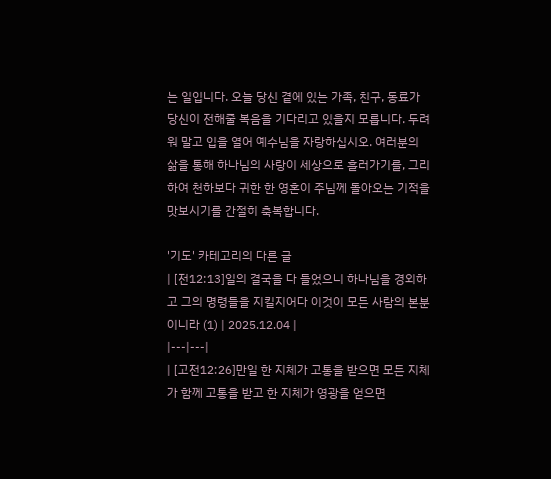는 일입니다. 오늘 당신 곁에 있는 가족, 친구, 동료가 당신이 전해줄 복음을 기다리고 있을지 모릅니다. 두려워 말고 입을 열어 예수님을 자랑하십시오. 여러분의 삶을 통해 하나님의 사랑이 세상으로 흘러가기를, 그리하여 천하보다 귀한 한 영혼이 주님께 돌아오는 기적을 맛보시기를 간절히 축복합니다.

'기도' 카테고리의 다른 글
| [전12:13]일의 결국을 다 들었으니 하나님을 경외하고 그의 명령들을 지킬지어다 이것이 모든 사람의 본분이니라 (1) | 2025.12.04 |
|---|---|
| [고전12:26]만일 한 지체가 고통을 받으면 모든 지체가 함께 고통을 받고 한 지체가 영광을 얻으면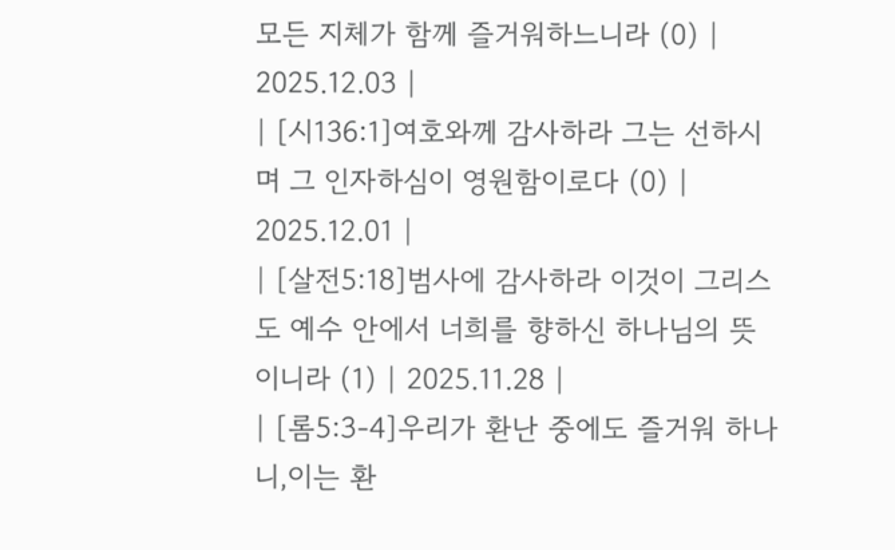모든 지체가 함께 즐거워하느니라 (0) | 2025.12.03 |
| [시136:1]여호와께 감사하라 그는 선하시며 그 인자하심이 영원함이로다 (0) | 2025.12.01 |
| [살전5:18]범사에 감사하라 이것이 그리스도 예수 안에서 너희를 향하신 하나님의 뜻이니라 (1) | 2025.11.28 |
| [롬5:3-4]우리가 환난 중에도 즐거워 하나니,이는 환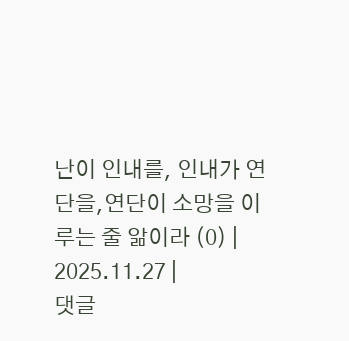난이 인내를, 인내가 연단을,연단이 소망을 이루는 줄 앎이라 (0) | 2025.11.27 |
댓글